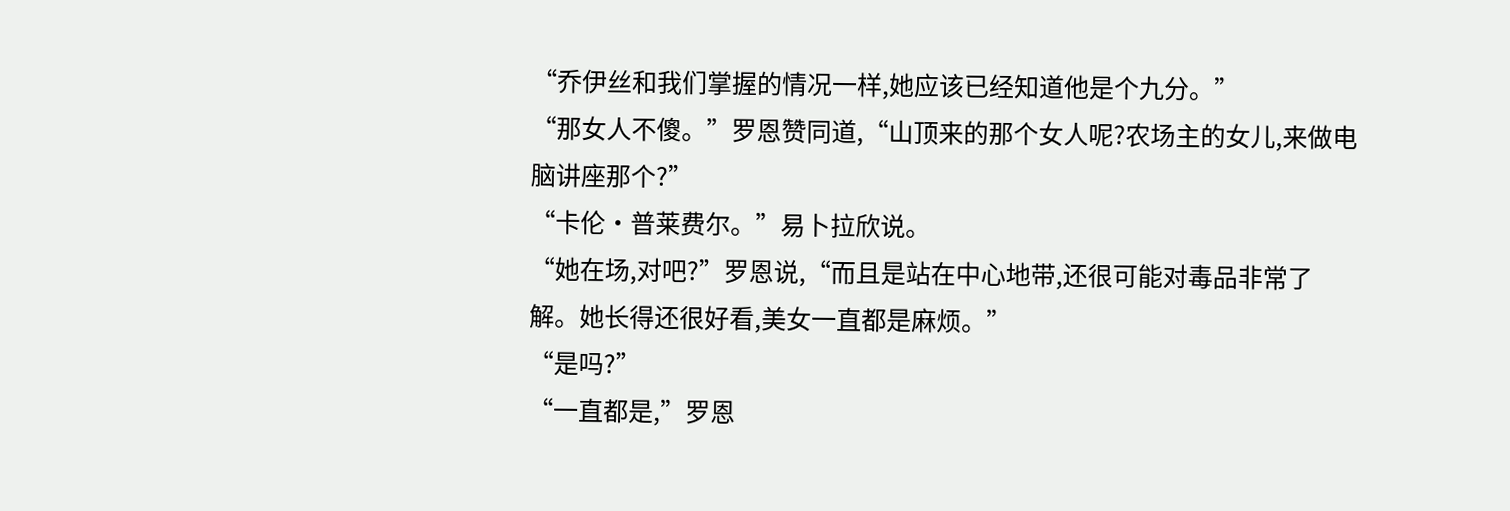“乔伊丝和我们掌握的情况一样,她应该已经知道他是个九分。”
“那女人不傻。”罗恩赞同道,“山顶来的那个女人呢?农场主的女儿,来做电脑讲座那个?”
“卡伦·普莱费尔。”易卜拉欣说。
“她在场,对吧?”罗恩说,“而且是站在中心地带,还很可能对毒品非常了解。她长得还很好看,美女一直都是麻烦。”
“是吗?”
“一直都是,”罗恩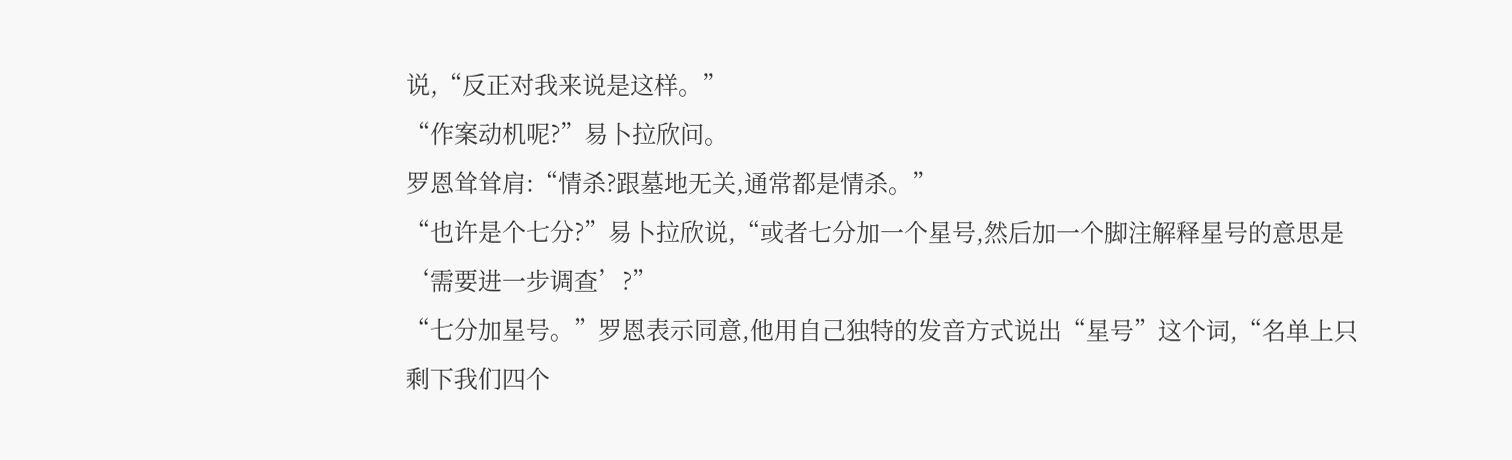说,“反正对我来说是这样。”
“作案动机呢?”易卜拉欣问。
罗恩耸耸肩:“情杀?跟墓地无关,通常都是情杀。”
“也许是个七分?”易卜拉欣说,“或者七分加一个星号,然后加一个脚注解释星号的意思是‘需要进一步调查’?”
“七分加星号。”罗恩表示同意,他用自己独特的发音方式说出“星号”这个词,“名单上只剩下我们四个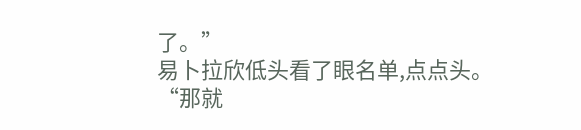了。”
易卜拉欣低头看了眼名单,点点头。
“那就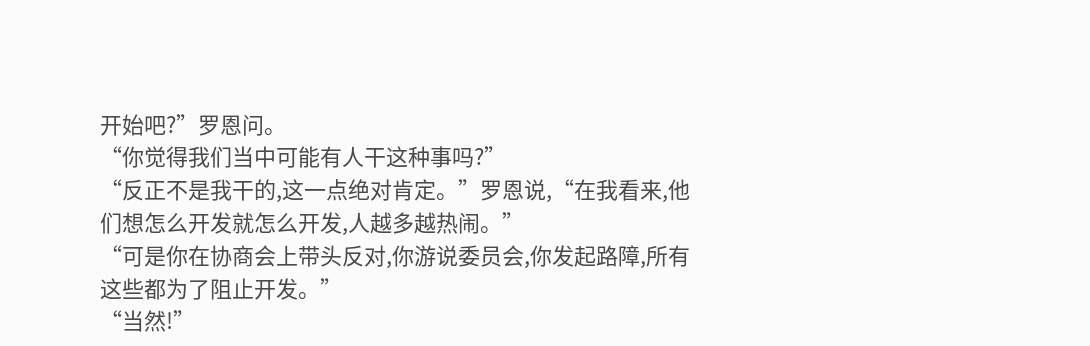开始吧?”罗恩问。
“你觉得我们当中可能有人干这种事吗?”
“反正不是我干的,这一点绝对肯定。”罗恩说,“在我看来,他们想怎么开发就怎么开发,人越多越热闹。”
“可是你在协商会上带头反对,你游说委员会,你发起路障,所有这些都为了阻止开发。”
“当然!”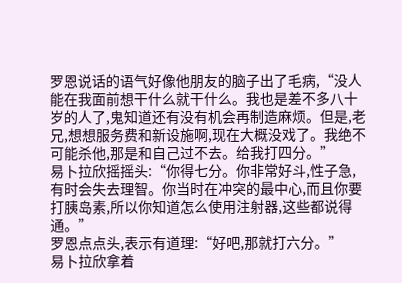罗恩说话的语气好像他朋友的脑子出了毛病,“没人能在我面前想干什么就干什么。我也是差不多八十岁的人了,鬼知道还有没有机会再制造麻烦。但是,老兄,想想服务费和新设施啊,现在大概没戏了。我绝不可能杀他,那是和自己过不去。给我打四分。”
易卜拉欣摇摇头:“你得七分。你非常好斗,性子急,有时会失去理智。你当时在冲突的最中心,而且你要打胰岛素,所以你知道怎么使用注射器,这些都说得通。”
罗恩点点头,表示有道理:“好吧,那就打六分。”
易卜拉欣拿着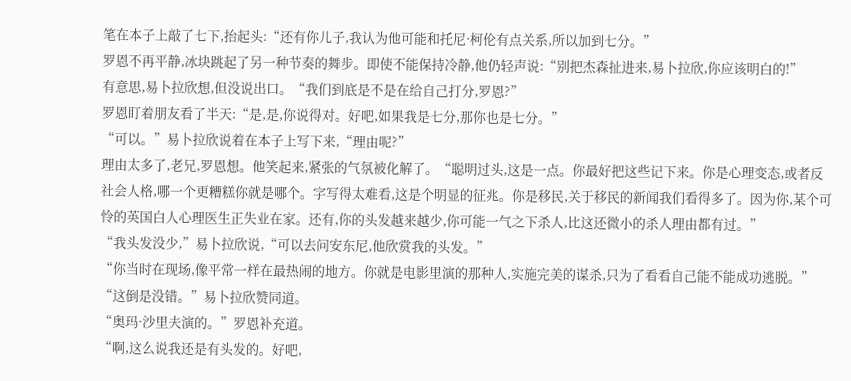笔在本子上敲了七下,抬起头:“还有你儿子,我认为他可能和托尼·柯伦有点关系,所以加到七分。”
罗恩不再平静,冰块跳起了另一种节奏的舞步。即使不能保持冷静,他仍轻声说:“别把杰森扯进来,易卜拉欣,你应该明白的!”
有意思,易卜拉欣想,但没说出口。“我们到底是不是在给自己打分,罗恩?”
罗恩盯着朋友看了半天:“是,是,你说得对。好吧,如果我是七分,那你也是七分。”
“可以。”易卜拉欣说着在本子上写下来,“理由呢?”
理由太多了,老兄,罗恩想。他笑起来,紧张的气氛被化解了。“聪明过头,这是一点。你最好把这些记下来。你是心理变态,或者反社会人格,哪一个更糟糕你就是哪个。字写得太难看,这是个明显的征兆。你是移民,关于移民的新闻我们看得多了。因为你,某个可怜的英国白人心理医生正失业在家。还有,你的头发越来越少,你可能一气之下杀人,比这还微小的杀人理由都有过。”
“我头发没少,”易卜拉欣说,“可以去问安东尼,他欣赏我的头发。”
“你当时在现场,像平常一样在最热闹的地方。你就是电影里演的那种人,实施完美的谋杀,只为了看看自己能不能成功逃脱。”
“这倒是没错。”易卜拉欣赞同道。
“奥玛·沙里夫演的。”罗恩补充道。
“啊,这么说我还是有头发的。好吧,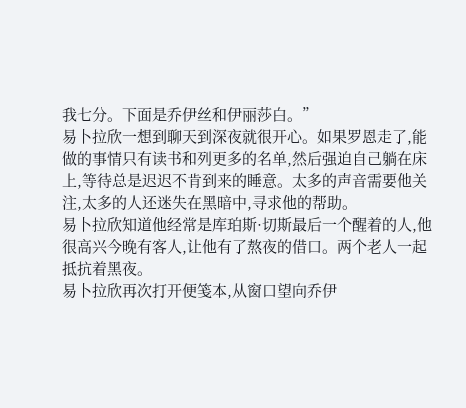我七分。下面是乔伊丝和伊丽莎白。”
易卜拉欣一想到聊天到深夜就很开心。如果罗恩走了,能做的事情只有读书和列更多的名单,然后强迫自己躺在床上,等待总是迟迟不肯到来的睡意。太多的声音需要他关注,太多的人还迷失在黑暗中,寻求他的帮助。
易卜拉欣知道他经常是库珀斯·切斯最后一个醒着的人,他很高兴今晚有客人,让他有了熬夜的借口。两个老人一起抵抗着黑夜。
易卜拉欣再次打开便笺本,从窗口望向乔伊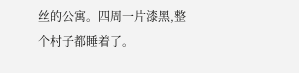丝的公寓。四周一片漆黑,整个村子都睡着了。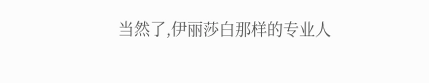当然了,伊丽莎白那样的专业人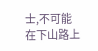士,不可能在下山路上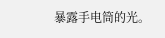暴露手电筒的光。